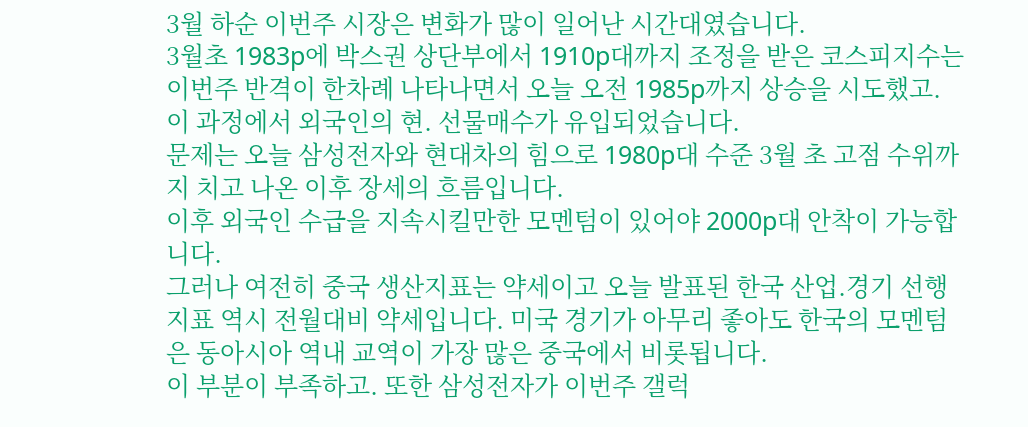3월 하순 이번주 시장은 변화가 많이 일어난 시간대였습니다.
3월초 1983p에 박스권 상단부에서 1910p대까지 조정을 받은 코스피지수는 이번주 반격이 한차례 나타나면서 오늘 오전 1985p까지 상승을 시도했고. 이 과정에서 외국인의 현. 선물매수가 유입되었습니다.
문제는 오늘 삼성전자와 현대차의 힘으로 1980p대 수준 3월 초 고점 수위까지 치고 나온 이후 장세의 흐름입니다.
이후 외국인 수급을 지속시킬만한 모멘텀이 있어야 2000p대 안착이 가능합니다.
그러나 여전히 중국 생산지표는 약세이고 오늘 발표된 한국 산업.경기 선행지표 역시 전월대비 약세입니다. 미국 경기가 아무리 좋아도 한국의 모멘텀은 동아시아 역내 교역이 가장 많은 중국에서 비롯됩니다.
이 부분이 부족하고. 또한 삼성전자가 이번주 갤럭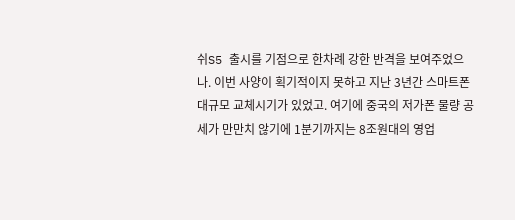쉬S5 출시를 기점으로 한차례 강한 반격을 보여주었으나. 이번 사양이 획기적이지 못하고 지난 3년간 스마트폰 대규모 교체시기가 있었고. 여기에 중국의 저가폰 물량 공세가 만만치 않기에 1분기까지는 8조원대의 영업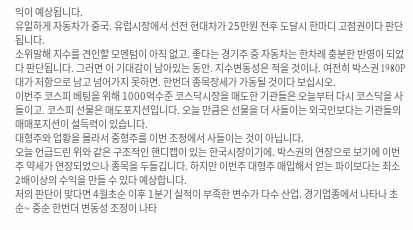익이 예상됩니다.
유일하게 자동차가 중국. 유럽시장에서 선전 현대차가 25만원 전후 도달시 한마디 고점권이다 판단됩니다.
소위말해 지수를 견인할 모멘텀이 아직 없고. 좋다는 경기주 중 자동차는 한차례 충분한 반영이 되었다 판단됩니다. 그러면 이 기대감이 남아있는 동안. 지수변동성은 적을 것이나. 여전히 박스권 1980P대가 저항으로 남고 넘어가지 못하면. 한번더 종목장세가 가동될 것이다 보십시오.
이번주 코스피 베팅을 위해 1000억수준 코스닥시장을 매도한 기관들은 오늘부터 다시 코스닥을 사들이고. 코스피 선물은 매도포지션입니다. 오늘 만큼은 선물을 더 사들이는 외국인보다는 기관들의 매매포지션이 설득력이 있습니다.
대형주와 업황을 몰라서 중형주를 이번 조정에서 사들이는 것이 아닙니다.
오늘 언급드린 위와 같은 구조적인 핸디캡이 있는 한국시장이기에. 박스권의 연장으로 보기에 이번주 약세가 연장되었으나 종목을 두들깁니다. 하지만 이번주 대형주 매입해서 얻는 파이보다는 최소 2배이상의 수익을 만들 수 있다 예상합니다.
저의 판단이 맞다면 4월초순 이후 1분기 실적이 부족한 변수가 다수 산업. 경기업종에서 나타나 초순~ 중순 한번더 변동성 조정이 나타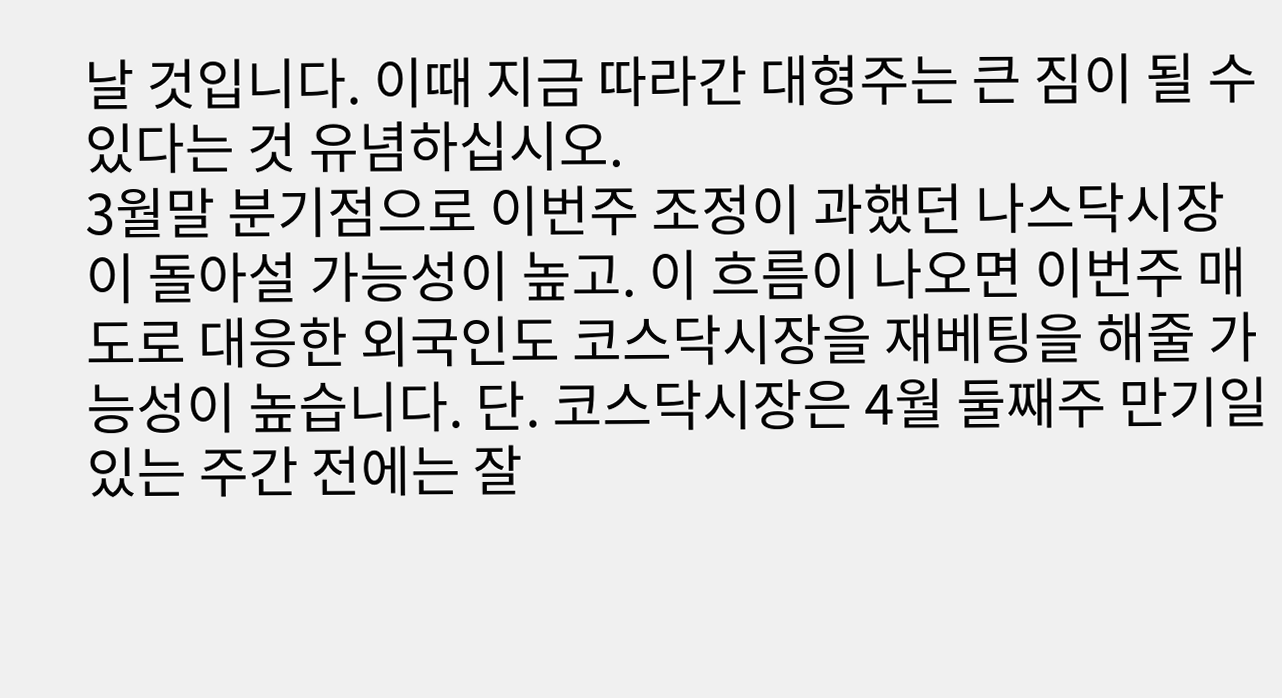날 것입니다. 이때 지금 따라간 대형주는 큰 짐이 될 수 있다는 것 유념하십시오.
3월말 분기점으로 이번주 조정이 과했던 나스닥시장이 돌아설 가능성이 높고. 이 흐름이 나오면 이번주 매도로 대응한 외국인도 코스닥시장을 재베팅을 해줄 가능성이 높습니다. 단. 코스닥시장은 4월 둘째주 만기일있는 주간 전에는 잘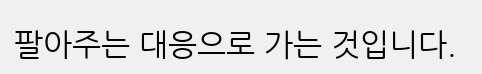팔아주는 대응으로 가는 것입니다.